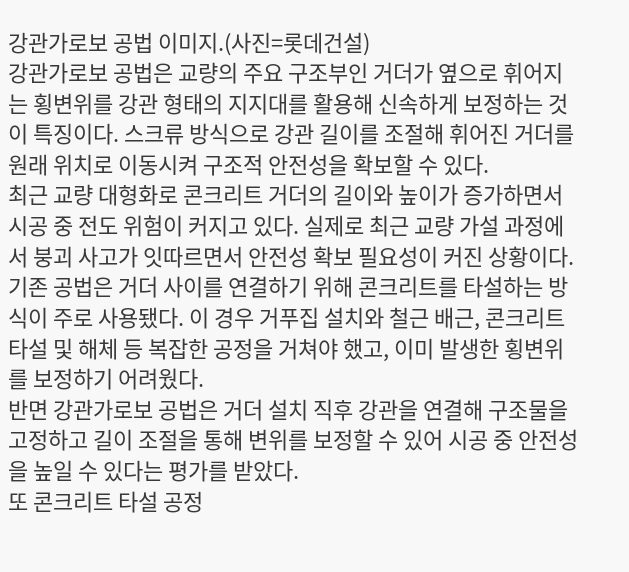강관가로보 공법 이미지.(사진=롯데건설)
강관가로보 공법은 교량의 주요 구조부인 거더가 옆으로 휘어지는 횡변위를 강관 형태의 지지대를 활용해 신속하게 보정하는 것이 특징이다. 스크류 방식으로 강관 길이를 조절해 휘어진 거더를 원래 위치로 이동시켜 구조적 안전성을 확보할 수 있다.
최근 교량 대형화로 콘크리트 거더의 길이와 높이가 증가하면서 시공 중 전도 위험이 커지고 있다. 실제로 최근 교량 가설 과정에서 붕괴 사고가 잇따르면서 안전성 확보 필요성이 커진 상황이다.
기존 공법은 거더 사이를 연결하기 위해 콘크리트를 타설하는 방식이 주로 사용됐다. 이 경우 거푸집 설치와 철근 배근, 콘크리트 타설 및 해체 등 복잡한 공정을 거쳐야 했고, 이미 발생한 횡변위를 보정하기 어려웠다.
반면 강관가로보 공법은 거더 설치 직후 강관을 연결해 구조물을 고정하고 길이 조절을 통해 변위를 보정할 수 있어 시공 중 안전성을 높일 수 있다는 평가를 받았다.
또 콘크리트 타설 공정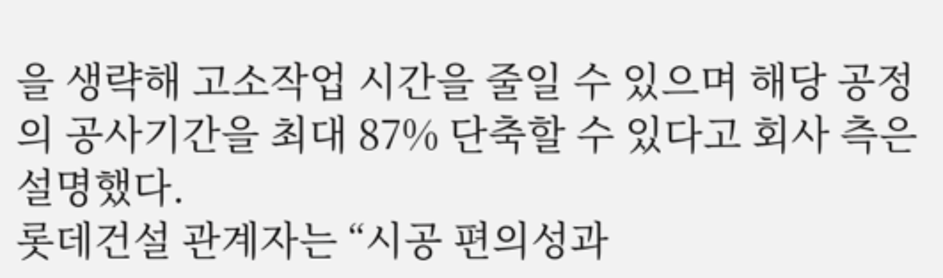을 생략해 고소작업 시간을 줄일 수 있으며 해당 공정의 공사기간을 최대 87% 단축할 수 있다고 회사 측은 설명했다.
롯데건설 관계자는 “시공 편의성과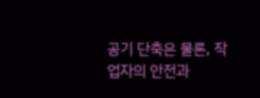공기 단축은 물론, 작업자의 안전과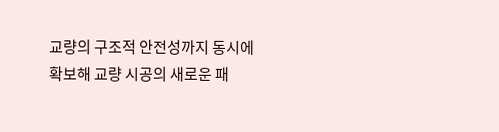교량의 구조적 안전성까지 동시에 확보해 교량 시공의 새로운 패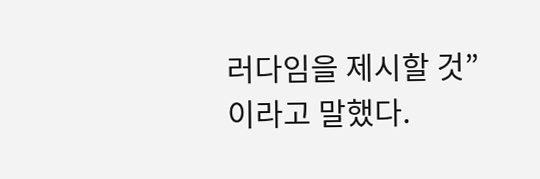러다임을 제시할 것”이라고 말했다.